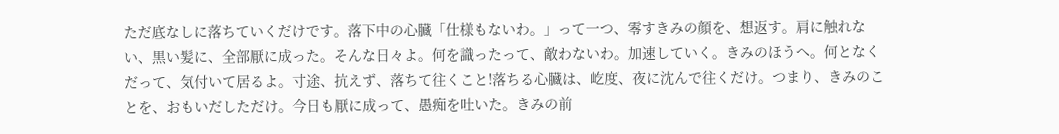ただ底なしに落ちていくだけです。落下中の心臓「仕様もないわ。」って一つ、零すきみの顔を、想返す。肩に触れない、黒い髪に、全部厭に成った。そんな日々よ。何を識ったって、敵わないわ。加速していく。きみのほうへ。何となくだって、気付いて居るよ。寸途、抗えず、落ちて往くこと!落ちる心臓は、屹度、夜に沈んで往くだけ。つまり、きみのことを、おもいだしただけ。今日も厭に成って、愚痴を吐いた。きみの前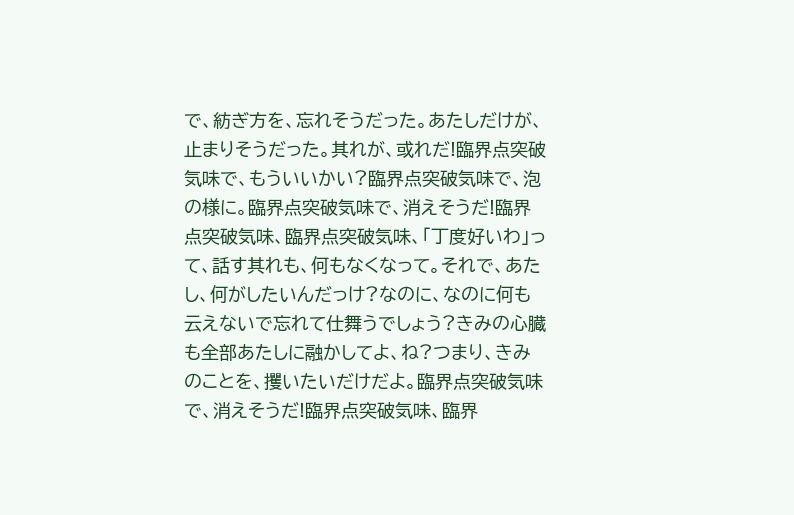で、紡ぎ方を、忘れそうだった。あたしだけが、止まりそうだった。其れが、或れだ!臨界点突破気味で、もういいかい?臨界点突破気味で、泡の様に。臨界点突破気味で、消えそうだ!臨界点突破気味、臨界点突破気味、「丁度好いわ」って、話す其れも、何もなくなって。それで、あたし、何がしたいんだっけ?なのに、なのに何も云えないで忘れて仕舞うでしょう?きみの心臓も全部あたしに融かしてよ、ね?つまり、きみのことを、攫いたいだけだよ。臨界点突破気味で、消えそうだ!臨界点突破気味、臨界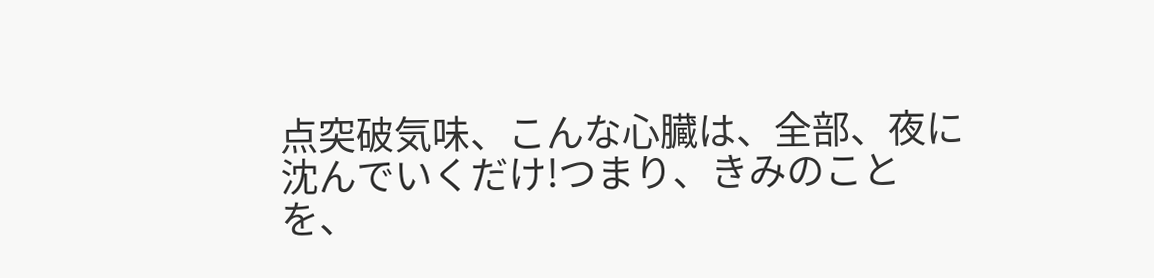点突破気味、こんな心臓は、全部、夜に沈んでいくだけ!つまり、きみのことを、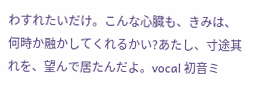わすれたいだけ。こんな心臓も、きみは、何時か融かしてくれるかい?あたし、寸途其れを、望んで居たんだよ。vocal 初音ミ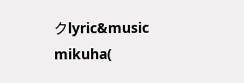クlyric&music mikuha(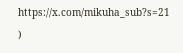https://x.com/mikuha_sub?s=21 )